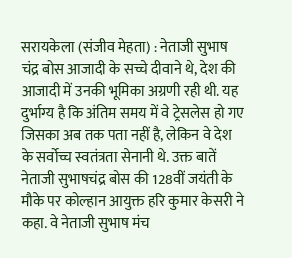सरायकेला (संजीव मेहता) : नेताजी सुभाष चंद्र बोस आजादी के सच्चे दीवाने थे, देश की आजादी में उनकी भूमिका अग्रणी रही थी. यह दुर्भाग्य है कि अंतिम समय में वे ट्रेसलेस हो गए जिसका अब तक पता नहीं है, लेकिन वे देश के सर्वोच्च स्वतंत्रता सेनानी थे. उक्त बातें नेताजी सुभाषचंद्र बोस की 128वीं जयंती के मौके पर कोल्हान आयुक्त हरि कुमार केसरी ने कहा. वे नेताजी सुभाष मंच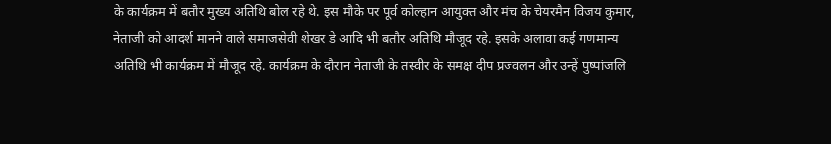के कार्यक्रम में बतौर मुख्य अतिथि बोल रहे थे. इस मौके पर पूर्व कोल्हान आयुक्त और मंच के चेयरमैन विजय कुमार, नेताजी को आदर्श मानने वाले समाजसेवी शेखर डे आदि भी बतौर अतिथि मौजूद रहे. इसके अलावा कई गणमान्य अतिथि भी कार्यक्रम में मौजूद रहे. कार्यक्रम के दौरान नेताजी के तस्वीर के समक्ष दीप प्रज्वलन और उन्हें पुष्पांजलि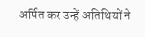अर्पित कर उन्हें अतिथियों ने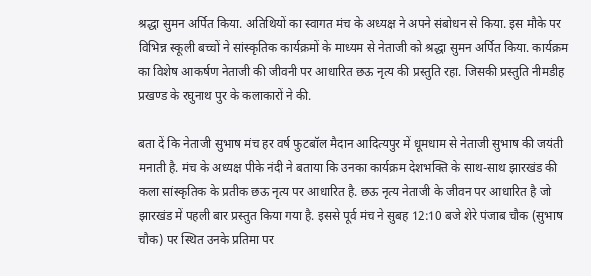श्रद्धा सुमन अर्पित किया. अतिथियों का स्वागत मंच के अध्यक्ष ने अपने संबोधन से किया. इस मौके पर विभिन्न स्कूली बच्चों ने सांस्कृतिक कार्यक्रमों के माध्यम से नेताजी को श्रद्धा सुमन अर्पित किया. कार्यक्रम का विशेष आकर्षण नेताजी की जीवनी पर आधारित छऊ नृत्य की प्रस्तुति रहा. जिसकी प्रस्तुति नीमडीह प्रखण्ड के रघुनाथ पुर के कलाकारों ने की.

बता दें कि नेताजी सुभाष मंच हर वर्ष फुटबॉल मैदान आदित्यपुर में धूमधाम से नेताजी सुभाष की जयंती मनाती है. मंच के अध्यक्ष पीके नंदी ने बताया कि उनका कार्यक्रम देशभक्ति के साथ-साथ झारखंड की कला सांस्कृतिक के प्रतीक छऊ नृत्य पर आधारित है. छऊ नृत्य नेताजी के जीवन पर आधारित है जो झारखंड में पहली बार प्रस्तुत किया गया है. इससे पूर्व मंच ने सुबह 12:10 बजे शेरे पंजाब चौक (सुभाष चौक) पर स्थित उनके प्रतिमा पर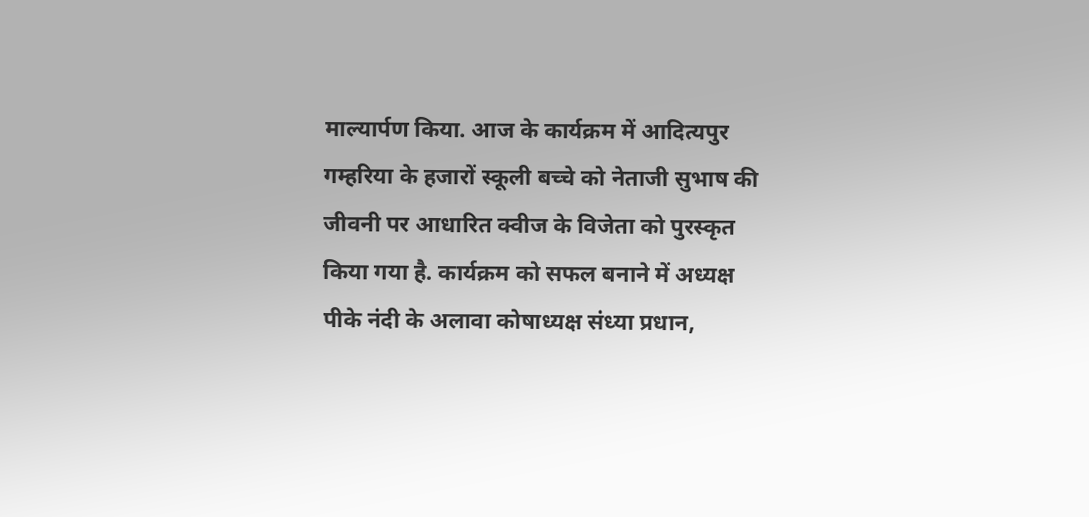माल्यार्पण किया. आज के कार्यक्रम में आदित्यपुर गम्हरिया के हजारों स्कूली बच्चे को नेताजी सुभाष की जीवनी पर आधारित क्वीज के विजेता को पुरस्कृत किया गया है. कार्यक्रम को सफल बनाने में अध्यक्ष पीके नंदी के अलावा कोषाध्यक्ष संध्या प्रधान,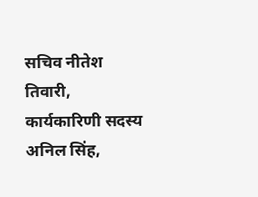सचिव नीतेश तिवारी, कार्यकारिणी सदस्य अनिल सिंह,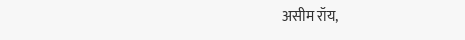असीम रॉय,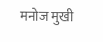मनोज मुखी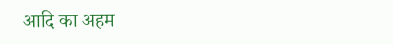आदि का अहम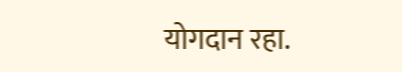योगदान रहा.